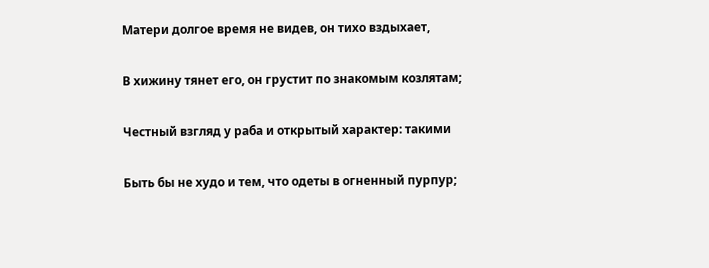Матери долгое время не видев, он тихо вздыхает,

В хижину тянет его, он грустит по знакомым козлятам;

Честный взгляд у раба и открытый характер: такими

Быть бы не худо и тем, что одеты в огненный пурпур;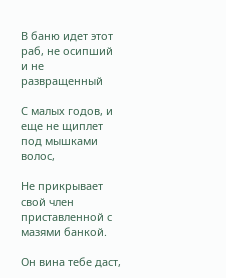В баню идет этот раб, не осипший и не развращенный

С малых годов, и еще не щиплет под мышками волос,

Не прикрывает свой член приставленной с мазями банкой.

Он вина тебе даст,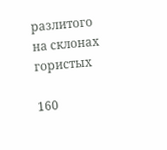разлитого на склонах гористых

160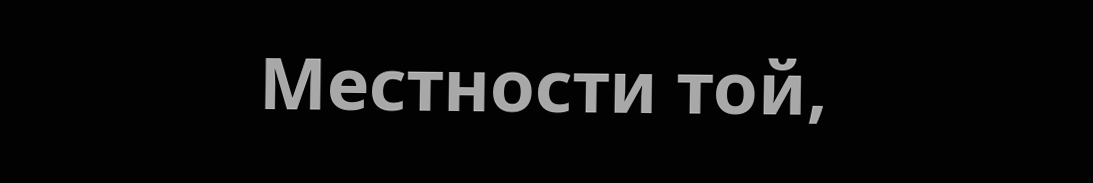Местности той,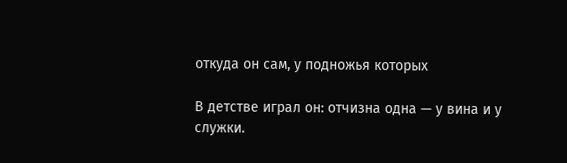откуда он сам, у подножья которых

В детстве играл он: отчизна одна — у вина и у служки.